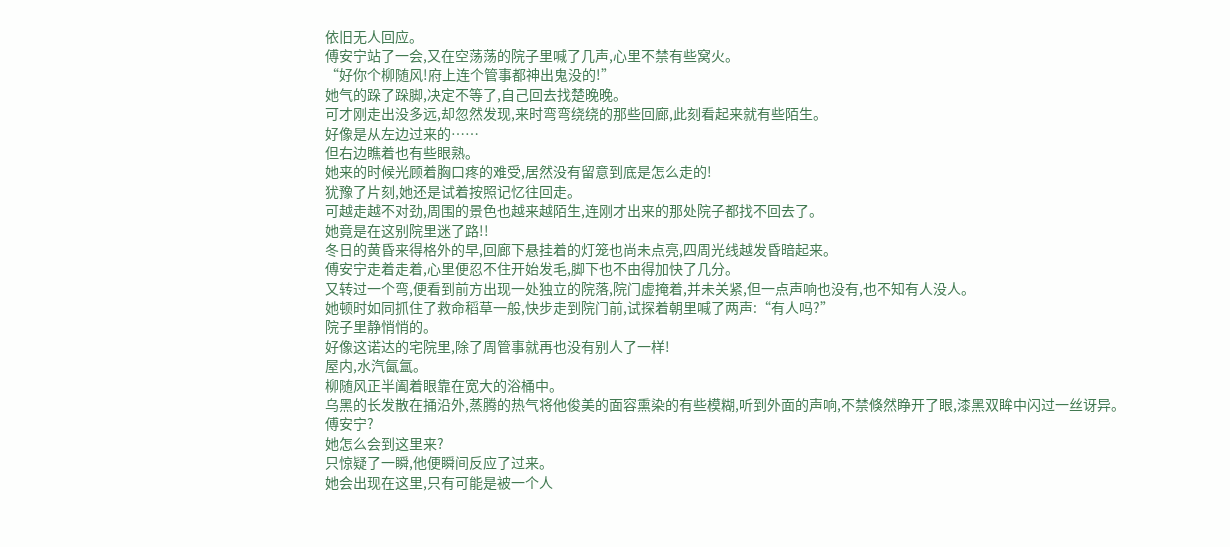依旧无人回应。
傅安宁站了一会,又在空荡荡的院子里喊了几声,心里不禁有些窝火。
“好你个柳随风!府上连个管事都神出鬼没的!”
她气的跺了跺脚,决定不等了,自己回去找楚晚晚。
可才刚走出没多远,却忽然发现,来时弯弯绕绕的那些回廊,此刻看起来就有些陌生。
好像是从左边过来的……
但右边瞧着也有些眼熟。
她来的时候光顾着胸口疼的难受,居然没有留意到底是怎么走的!
犹豫了片刻,她还是试着按照记忆往回走。
可越走越不对劲,周围的景色也越来越陌生,连刚才出来的那处院子都找不回去了。
她竟是在这别院里迷了路!!
冬日的黄昏来得格外的早,回廊下悬挂着的灯笼也尚未点亮,四周光线越发昏暗起来。
傅安宁走着走着,心里便忍不住开始发毛,脚下也不由得加快了几分。
又转过一个弯,便看到前方出现一处独立的院落,院门虚掩着,并未关紧,但一点声响也没有,也不知有人没人。
她顿时如同抓住了救命稻草一般,快步走到院门前,试探着朝里喊了两声:“有人吗?”
院子里静悄悄的。
好像这诺达的宅院里,除了周管事就再也没有别人了一样!
屋内,水汽氤氲。
柳随风正半阖着眼靠在宽大的浴桶中。
乌黑的长发散在捅沿外,蒸腾的热气将他俊美的面容熏染的有些模糊,听到外面的声响,不禁倏然睁开了眼,漆黑双眸中闪过一丝讶异。
傅安宁?
她怎么会到这里来?
只惊疑了一瞬,他便瞬间反应了过来。
她会出现在这里,只有可能是被一个人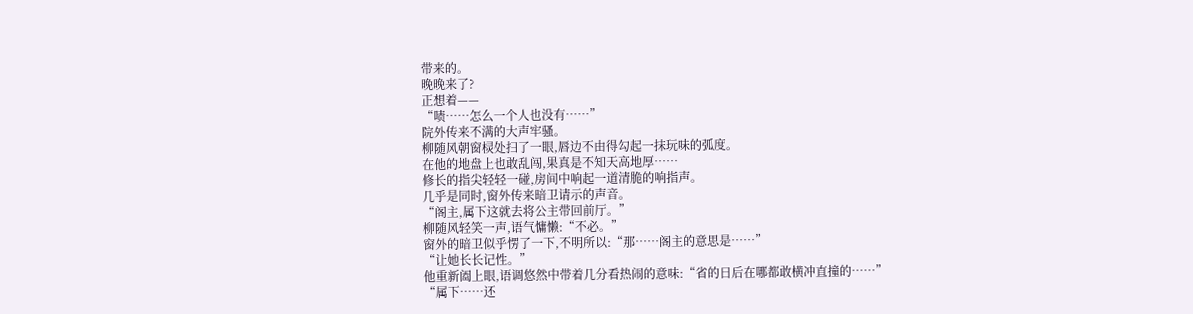带来的。
晚晚来了?
正想着——
“啧……怎么一个人也没有……”
院外传来不满的大声牢骚。
柳随风朝窗棂处扫了一眼,唇边不由得勾起一抹玩味的弧度。
在他的地盘上也敢乱闯,果真是不知天高地厚……
修长的指尖轻轻一碰,房间中响起一道清脆的响指声。
几乎是同时,窗外传来暗卫请示的声音。
“阁主,属下这就去将公主带回前厅。”
柳随风轻笑一声,语气慵懒:“不必。”
窗外的暗卫似乎愣了一下,不明所以:“那……阁主的意思是……”
“让她长长记性。”
他重新阖上眼,语调悠然中带着几分看热闹的意味:“省的日后在哪都敢横冲直撞的……”
“属下……还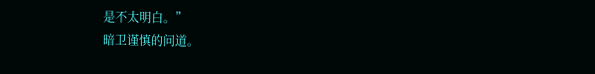是不太明白。”
暗卫谨慎的问道。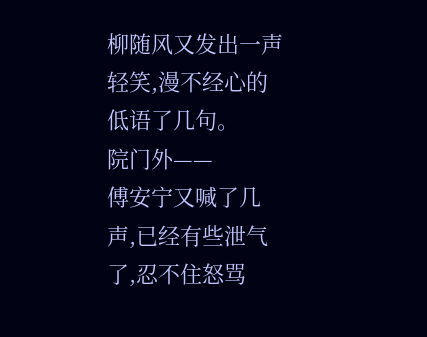柳随风又发出一声轻笑,漫不经心的低语了几句。
院门外——
傅安宁又喊了几声,已经有些泄气了,忍不住怒骂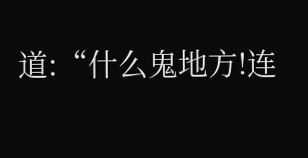道:“什么鬼地方!连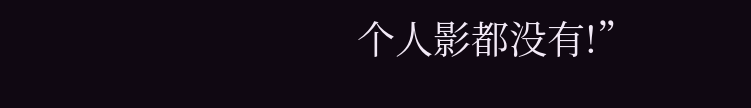个人影都没有!”